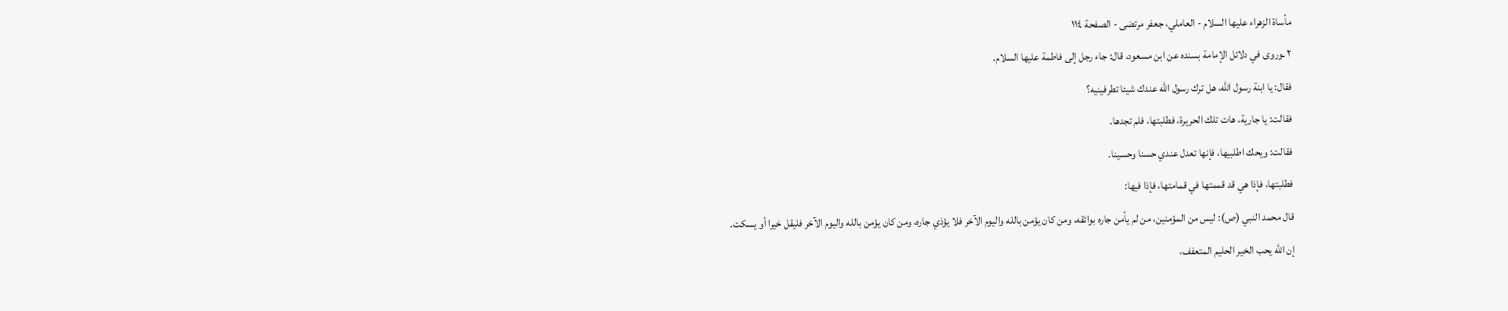مأساة الزهراء عليها السلام - العاملي، جعفر مرتضى - الصفحة ١١٤
٢ ـوروى في دلائل الإمامة بسنده عن ابن مسعود، قال: جاء رجل إلى فاطمة عليها السلام.
فقال: يا ابنة رسول الله، هل ترك رسول الله عندك شيئا تطرفينيه؟
فقالت: يا جارية، هات تلك الحريرة، فطلبتها، فلم تجدها.
فقالت: ويحك اطلبيها، فإنها تعدل عندي حسنا وحسينا.
فطلبتها، فإذا هي قد قممتها في قمامتها، فإذا فيها:
قال محمد النبي (ص): ليس من المؤمنين، من لم يأمن جاره بوائقه، ومن كان يؤمن بالله واليوم الآخر فلا يؤذي جاره، ومن كان يؤمن بالله واليوم الآخر فليقل خيرا أو يسكت.
إن الله يحب الخير الحليم المتعفف،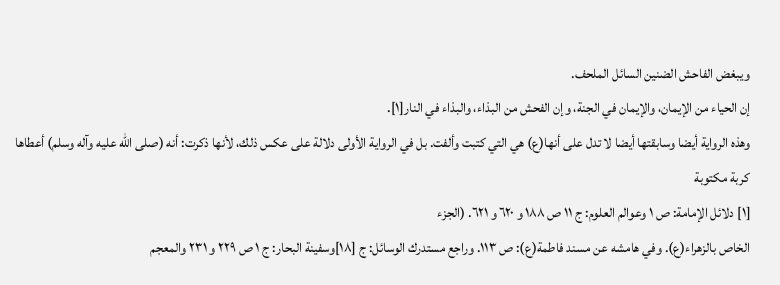ويبغض الفاحش الضنين السائل الملحف.
إن الحياء من الإيمان، والإيمان في الجنة، وإن الفحش من البذاء، والبذاء في النار[١].
وهذه الرواية أيضا وسابقتها أيضا لا تدل على أنها(ع) هي التي كتبت وألفت. بل في الرواية الأولى دلالة على عكس ذلك، لأنها ذكرت: أنه (صلى الله عليه وآله وسلم) أعطاها كربة مكتوبة
[١] دلائل الإمامة: ص ١ وعوالم العلوم: ج ١١ ص ١٨٨ و ٦٢٠ و ٦٢١. (الجزء
الخاص بالزهراء(ع). وفي هامشه عن مسند فاطمة(ع): ص ١١٣. وراجع مستدرك الوسائل: ج [١٨]وسفينة البحار: ج ١ ص ٢٢٩ و ٢٣١ والمعجم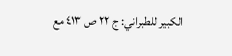الكبير للطبراني: ج ٢٢ ص ٤١٣ مع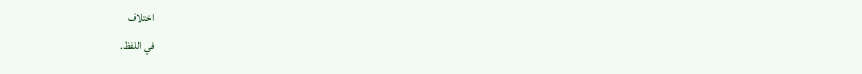اختلاف
في اللفظ.